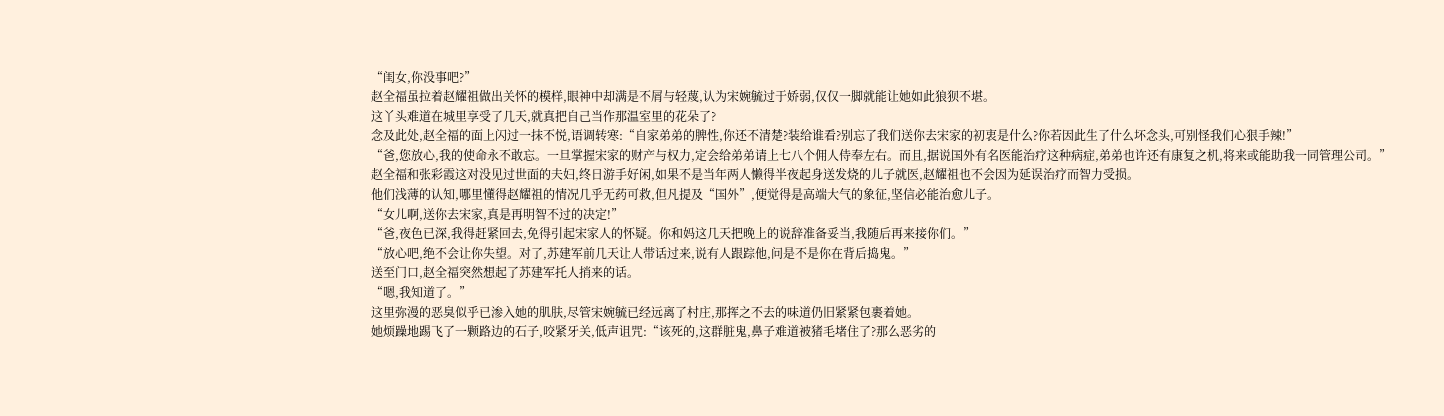“闺女,你没事吧?”
赵全福虽拉着赵耀祖做出关怀的模样,眼神中却满是不屑与轻蔑,认为宋婉毓过于娇弱,仅仅一脚就能让她如此狼狈不堪。
这丫头难道在城里享受了几天,就真把自己当作那温室里的花朵了?
念及此处,赵全福的面上闪过一抹不悦,语调转寒:“自家弟弟的脾性,你还不清楚?装给谁看?别忘了我们送你去宋家的初衷是什么?你若因此生了什么坏念头,可别怪我们心狠手辣!”
“爸,您放心,我的使命永不敢忘。一旦掌握宋家的财产与权力,定会给弟弟请上七八个佣人侍奉左右。而且,据说国外有名医能治疗这种病症,弟弟也许还有康复之机,将来或能助我一同管理公司。”
赵全福和张彩霞这对没见过世面的夫妇,终日游手好闲,如果不是当年两人懒得半夜起身送发烧的儿子就医,赵耀祖也不会因为延误治疗而智力受损。
他们浅薄的认知,哪里懂得赵耀祖的情况几乎无药可救,但凡提及“国外”,便觉得是高端大气的象征,坚信必能治愈儿子。
“女儿啊,送你去宋家,真是再明智不过的决定!”
“爸,夜色已深,我得赶紧回去,免得引起宋家人的怀疑。你和妈这几天把晚上的说辞准备妥当,我随后再来接你们。”
“放心吧,绝不会让你失望。对了,苏建军前几天让人带话过来,说有人跟踪他,问是不是你在背后捣鬼。”
送至门口,赵全福突然想起了苏建军托人捎来的话。
“嗯,我知道了。”
这里弥漫的恶臭似乎已渗入她的肌肤,尽管宋婉毓已经远离了村庄,那挥之不去的味道仍旧紧紧包裹着她。
她烦躁地踢飞了一颗路边的石子,咬紧牙关,低声诅咒:“该死的,这群脏鬼,鼻子难道被猪毛堵住了?那么恶劣的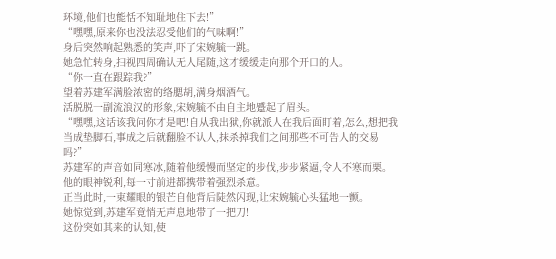环境,他们也能恬不知耻地住下去!”
“嘿嘿,原来你也没法忍受他们的气味啊!”
身后突然响起熟悉的笑声,吓了宋婉毓一跳。
她急忙转身,扫视四周确认无人尾随,这才缓缓走向那个开口的人。
“你一直在跟踪我?”
望着苏建军满脸浓密的络腮胡,满身烟酒气。
活脱脱一副流浪汉的形象,宋婉毓不由自主地蹙起了眉头。
“嘿嘿,这话该我问你才是吧!自从我出狱,你就派人在我后面盯着,怎么,想把我当成垫脚石,事成之后就翻脸不认人,抹杀掉我们之间那些不可告人的交易吗?”
苏建军的声音如同寒冰,随着他缓慢而坚定的步伐,步步紧逼,令人不寒而栗。
他的眼神锐利,每一寸前进都携带着强烈杀意。
正当此时,一束耀眼的银芒自他背后陡然闪现,让宋婉毓心头猛地一颤。
她惊觉到,苏建军竟悄无声息地带了一把刀!
这份突如其来的认知,使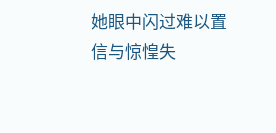她眼中闪过难以置信与惊惶失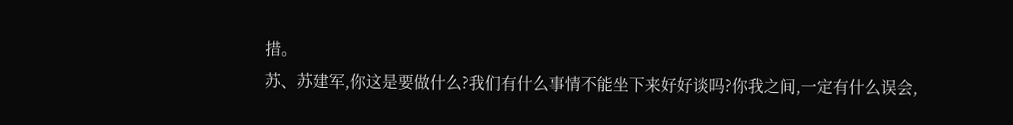措。
苏、苏建军,你这是要做什么?我们有什么事情不能坐下来好好谈吗?你我之间,一定有什么误会,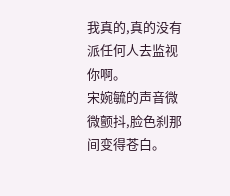我真的,真的没有派任何人去监视你啊。
宋婉毓的声音微微颤抖,脸色刹那间变得苍白。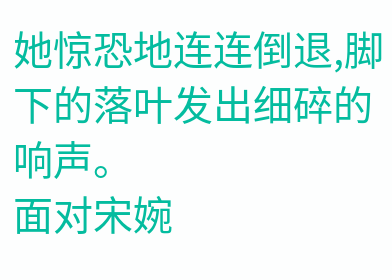她惊恐地连连倒退,脚下的落叶发出细碎的响声。
面对宋婉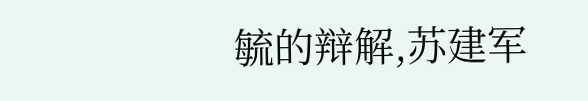毓的辩解,苏建军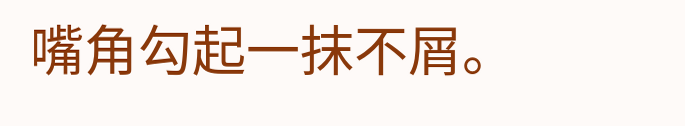嘴角勾起一抹不屑。